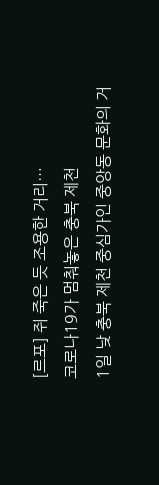[르포] 쥐 죽은 듯 조용한 거리…
코로나19가 멈춰놓은 충북 제천
1일 낮 충북 제천 중심가인 중앙동 문화의 거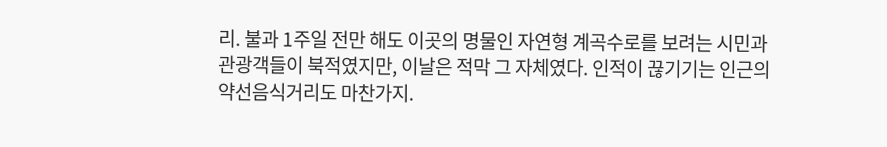리. 불과 1주일 전만 해도 이곳의 명물인 자연형 계곡수로를 보려는 시민과 관광객들이 북적였지만, 이날은 적막 그 자체였다. 인적이 끊기기는 인근의 약선음식거리도 마찬가지.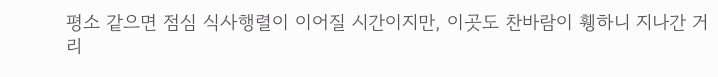평소 같으면 점심 식사행렬이 이어질 시간이지만, 이곳도 찬바람이 휑하니 지나간 거리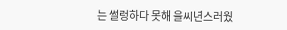는 썰렁하다 못해 을씨년스러웠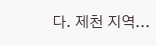다. 제천 지역...